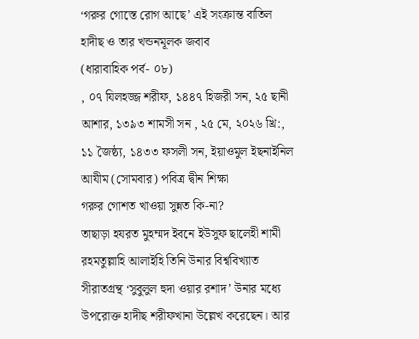‘গরুর গোস্তে রোগ আছে’ এই সংক্রান্ত বাতিল হাদীছ ও তার খন্ডনমূলক জবাব
(ধারাবাহিক পর্ব- ০৮)
, ০৭ যিলহজ্জ শরীফ, ১৪৪৭ হিজরী সন, ২৫ ছানী আশার, ১৩৯৩ শামসী সন , ২৫ মে, ২০২৬ খ্রি:, ১১ জৈষ্ঠ্য, ১৪৩৩ ফসলী সন, ইয়াওমুল ইছনাইনিল আযীম (সোমবার) পবিত্র দ্বীন শিক্ষা
গরুর গোশত খাওয়া সুন্নত কি-না?
তাছাড়া হযরত মুহম্মদ ইবনে ইউসুফ ছালেহী শামী রহমতুল্লাহি আলাইহি তিনি উনার বিশ্ববিখ্যাত সীরাতগ্রন্থ ‘সুবুলুল হুদা ওয়ার রশাদ’ উনার মধ্যে উপরোক্ত হাদীছ শরীফখানা উল্লেখ করেছেন। আর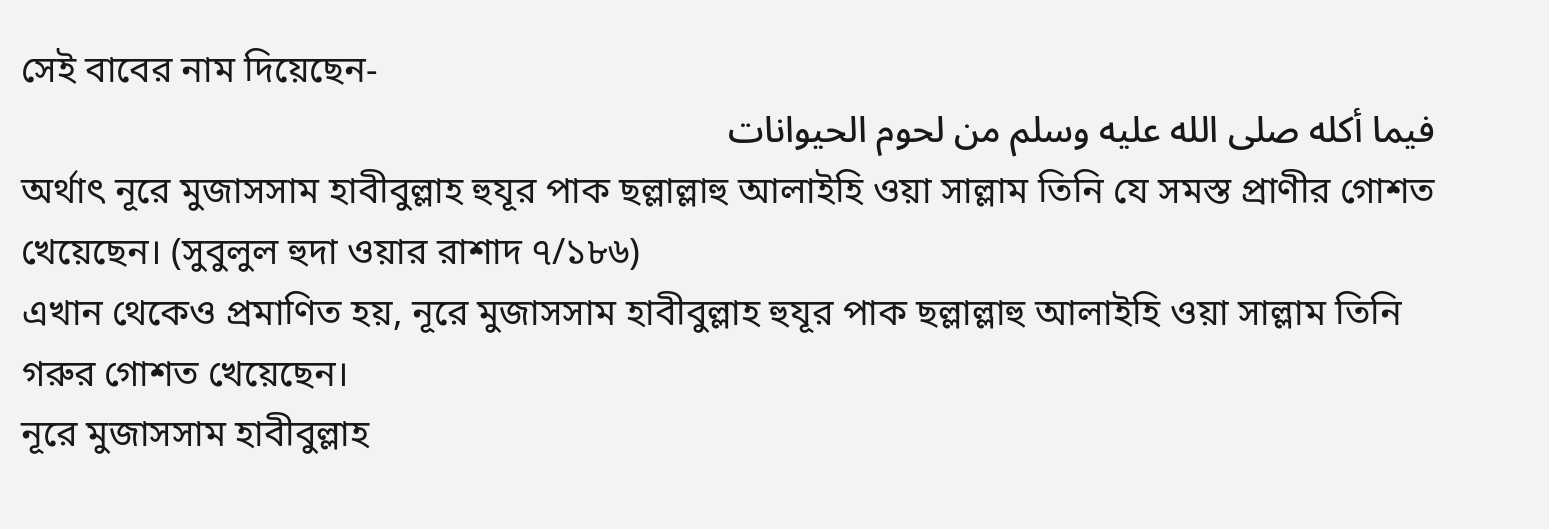সেই বাবের নাম দিয়েছেন-
فيما أكله صلى الله عليه وسلم من لحوم الحيوانات
অর্থাৎ নূরে মুজাসসাম হাবীবুল্লাহ হুযূর পাক ছল্লাল্লাহু আলাইহি ওয়া সাল্লাম তিনি যে সমস্ত প্রাণীর গোশত খেয়েছেন। (সুবুলুল হুদা ওয়ার রাশাদ ৭/১৮৬)
এখান থেকেও প্রমাণিত হয়, নূরে মুজাসসাম হাবীবুল্লাহ হুযূর পাক ছল্লাল্লাহু আলাইহি ওয়া সাল্লাম তিনি গরুর গোশত খেয়েছেন।
নূরে মুজাসসাম হাবীবুল্লাহ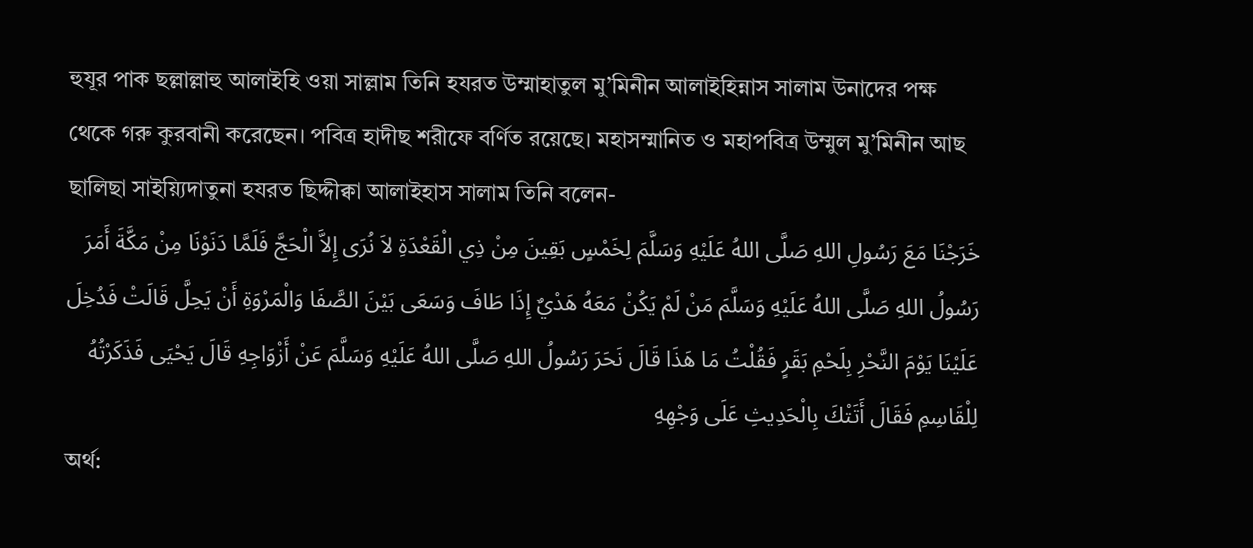হুযূর পাক ছল্লাল্লাহু আলাইহি ওয়া সাল্লাম তিনি হযরত উম্মাহাতুল মু’মিনীন আলাইহিন্নাস সালাম উনাদের পক্ষ থেকে গরু কুরবানী করেছেন। পবিত্র হাদীছ শরীফে বর্ণিত রয়েছে। মহাসম্মানিত ও মহাপবিত্র উম্মুল মু’মিনীন আছ ছালিছা সাইয়্যিদাতুনা হযরত ছিদ্দীক্বা আলাইহাস সালাম তিনি বলেন-
خَرَجْنَا مَعَ رَسُولِ اللهِ صَلَّى اللهُ عَلَيْهِ وَسَلَّمَ لِخَمْسٍ بَقِينَ مِنْ ذِي الْقَعْدَةِ لاَ نُرَى إِلاَّ الْحَجَّ فَلَمَّا دَنَوْنَا مِنْ مَكَّةَ أَمَرَ رَسُولُ اللهِ صَلَّى اللهُ عَلَيْهِ وَسَلَّمَ مَنْ لَمْ يَكُنْ مَعَهُ هَدْيٌ إِذَا طَافَ وَسَعَى بَيْنَ الصَّفَا وَالْمَرْوَةِ أَنْ يَحِلَّ قَالَتْ فَدُخِلَ عَلَيْنَا يَوْمَ النَّحْرِ بِلَحْمِ بَقَرٍ فَقُلْتُ مَا هَذَا قَالَ نَحَرَ رَسُولُ اللهِ صَلَّى اللهُ عَلَيْهِ وَسَلَّمَ عَنْ أَزْوَاجِهِ قَالَ يَحْيَى فَذَكَرْتُهُ لِلْقَاسِمِ فَقَالَ أَتَتْكَ بِالْحَدِيثِ عَلَى وَجْهِهِ
অর্থ: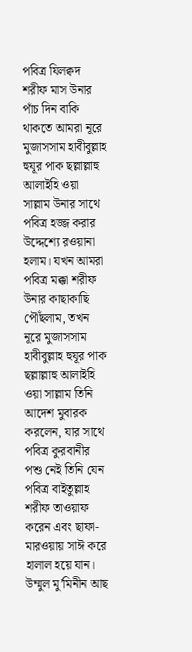পবিত্র যিলক্বদ শরীফ মাস উনার পাঁচ দিন বাকি থাকতে আমরা নূরে মুজাসসাম হাবীবুল্লাহ হুযূর পাক ছল্লাল্লাহু আলাইহি ওয়া সাল্লাম উনার সাথে পবিত্র হজ্জ করার উদ্দেশ্যে রওয়ানা হলাম। যখন আমরা পবিত্র মক্কা শরীফ উনার কাছাকাছি পৌঁছলাম, তখন নূরে মুজাসসাম হাবীবুল্লাহ হুযূর পাক ছল্লাল্লাহু আলাইহি ওয়া সাল্লাম তিনি আদেশ মুবারক করলেন, যার সাথে পবিত্র কুরবানীর পশু নেই তিনি যেন পবিত্র বাইতুল্লাহ শরীফ তাওয়াফ করেন এবং ছাফা-মারওয়ায় সাঈ করে হালাল হয়ে যান। উম্মুল মু’মিনীন আছ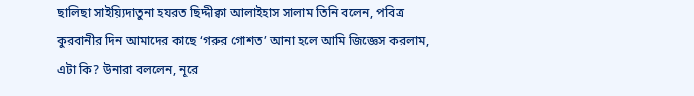ছালিছা সাইয়্যিদাতুনা হযরত ছিদ্দীক্বা আলাইহাস সালাম তিনি বলেন, পবিত্র কুরবানীর দিন আমাদের কাছে ‘গরুর গোশত’ আনা হলে আমি জিজ্ঞেস করলাম, এটা কি? উনারা বললেন, নূরে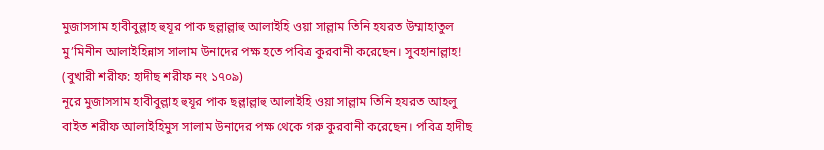মুজাসসাম হাবীবুল্লাহ হুযূর পাক ছল্লাল্লাহু আলাইহি ওয়া সাল্লাম তিনি হযরত উম্মাহাতুল মু’মিনীন আলাইহিন্নাস সালাম উনাদের পক্ষ হতে পবিত্র কুরবানী করেছেন। সুবহানাল্লাহ! (বুখারী শরীফ: হাদীছ শরীফ নং ১৭০৯)
নূরে মুজাসসাম হাবীবুল্লাহ হুযূর পাক ছল্লাল্লাহু আলাইহি ওয়া সাল্লাম তিনি হযরত আহলু বাইত শরীফ আলাইহিমুস সালাম উনাদের পক্ষ থেকে গরু কুরবানী করেছেন। পবিত্র হাদীছ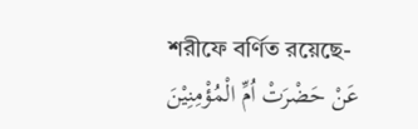শরীফে বর্ণিত রয়েছে-
عَنْ حَضْرَتْ اُمِّ الْمُؤْمِنِيْنَ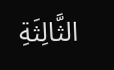الثَّالِثَةِ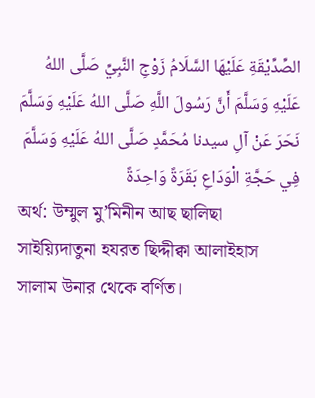الصِّدِّيْقَةِ عَلَيْهَا السَّلَامُ زَوْجِ النَّبِيِّ صَلَّى اللهُ عَلَيْهِ وَسَلَّمَ أَنَّ رَسُولَ اللَّهِ صَلَّى اللهُ عَلَيْهِ وَسَلَّمَ نَحَرَ عَنْ آلِ سيدنا مُحَمَّدٍ صَلَّى اللهُ عَلَيْهِ وَسَلَّمَ فِي حَجَّةِ الْوَدَاعِ بَقَرَةً وَاحِدَةً
অর্থ: উম্মুল মু’মিনীন আছ ছালিছা সাইয়্যিদাতুনা হযরত ছিদ্দীক্বা আলাইহাস সালাম উনার থেকে বর্ণিত।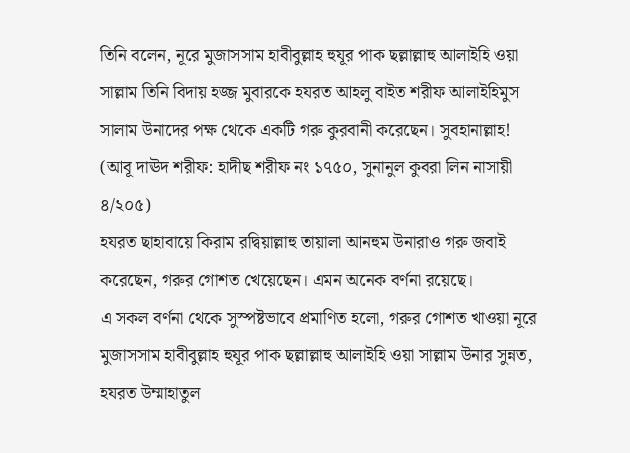তিনি বলেন, নূরে মুজাসসাম হাবীবুল্লাহ হুযূর পাক ছল্লাল্লাহু আলাইহি ওয়া সাল্লাম তিনি বিদায় হজ্জ মুবারকে হযরত আহলু বাইত শরীফ আলাইহিমুস সালাম উনাদের পক্ষ থেকে একটি গরু কুরবানী করেছেন। সুবহানাল্লাহ! (আবূ দাঊদ শরীফ: হাদীছ শরীফ নং ১৭৫০, সুনানুল কুবরা লিন নাসায়ী ৪/২০৫)
হযরত ছাহাবায়ে কিরাম রদ্বিয়াল্লাহু তায়ালা আনহুম উনারাও গরু জবাই করেছেন, গরুর গোশত খেয়েছেন। এমন অনেক বর্ণনা রয়েছে।
এ সকল বর্ণনা থেকে সুস্পষ্টভাবে প্রমাণিত হলো, গরুর গোশত খাওয়া নূরে মুজাসসাম হাবীবুল্লাহ হুযূর পাক ছল্লাল্লাহু আলাইহি ওয়া সাল্লাম উনার সুন্নত, হযরত উম্মাহাতুল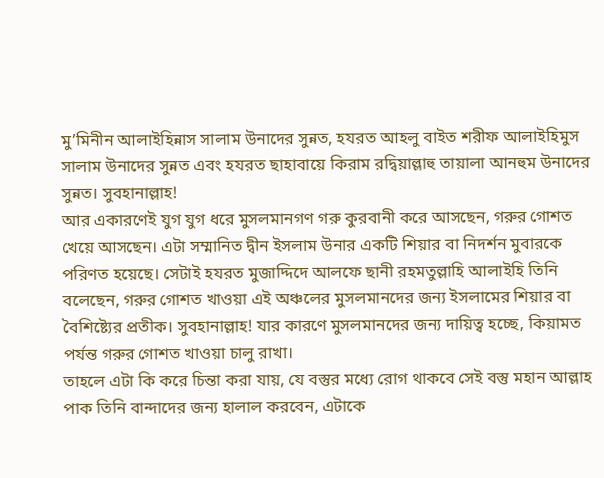মু’মিনীন আলাইহিন্নাস সালাম উনাদের সুন্নত, হযরত আহলু বাইত শরীফ আলাইহিমুস সালাম উনাদের সুন্নত এবং হযরত ছাহাবায়ে কিরাম রদ্বিয়াল্লাহু তায়ালা আনহুম উনাদের সুন্নত। সুবহানাল্লাহ!
আর একারণেই যুগ যুগ ধরে মুসলমানগণ গরু কুরবানী করে আসছেন, গরুর গোশত খেয়ে আসছেন। এটা সম্মানিত দ্বীন ইসলাম উনার একটি শিয়ার বা নিদর্শন মুবারকে পরিণত হয়েছে। সেটাই হযরত মুজাদ্দিদে আলফে ছানী রহমতুল্লাহি আলাইহি তিনি বলেছেন, গরুর গোশত খাওয়া এই অঞ্চলের মুসলমানদের জন্য ইসলামের শিয়ার বা বৈশিষ্ট্যের প্রতীক। সুবহানাল্লাহ! যার কারণে মুসলমানদের জন্য দায়িত্ব হচ্ছে, কিয়ামত পর্যন্ত গরুর গোশত খাওয়া চালু রাখা।
তাহলে এটা কি করে চিন্তা করা যায়, যে বস্তুর মধ্যে রোগ থাকবে সেই বস্তু মহান আল্লাহ পাক তিনি বান্দাদের জন্য হালাল করবেন, এটাকে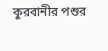কুরবানীর পশুর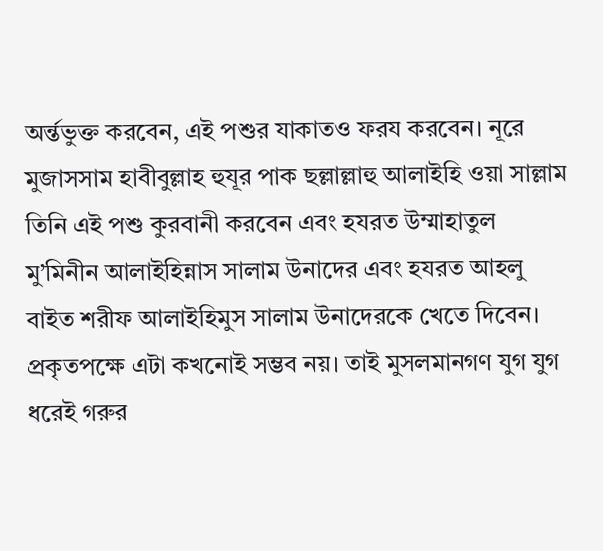অর্ন্তভুক্ত করবেন, এই পশুর যাকাতও ফরয করবেন। নূরে মুজাসসাম হাবীবুল্লাহ হুযূর পাক ছল্লাল্লাহু আলাইহি ওয়া সাল্লাম তিনি এই পশু কুরবানী করবেন এবং হযরত উম্মাহাতুল মু’মিনীন আলাইহিন্নাস সালাম উনাদের এবং হযরত আহলু বাইত শরীফ আলাইহিমুস সালাম উনাদেরকে খেতে দিবেন। প্রকৃতপক্ষে এটা কখনোই সম্ভব নয়। তাই মুসলমানগণ যুগ যুগ ধরেই গরুর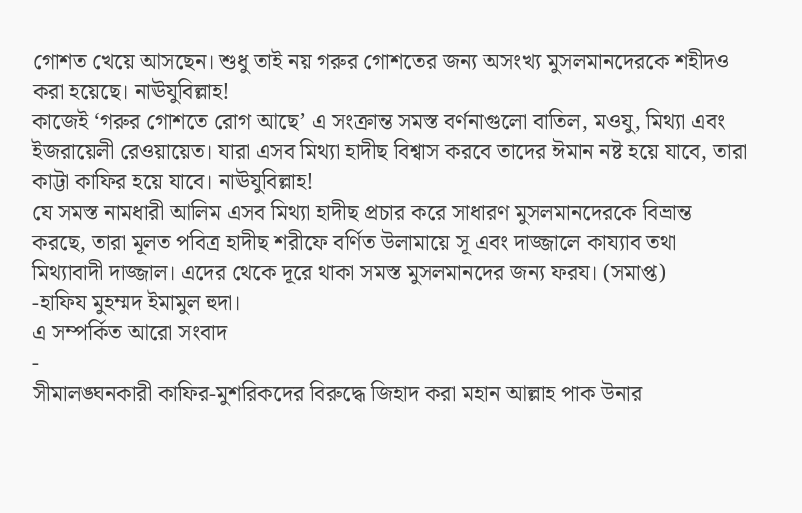গোশত খেয়ে আসছেন। শুধু তাই নয় গরুর গোশতের জন্য অসংখ্য মুসলমানদেরকে শহীদও করা হয়েছে। নাঊযুবিল্লাহ!
কাজেই ‘গরুর গোশতে রোগ আছে’ এ সংক্রান্ত সমস্ত বর্ণনাগুলো বাতিল, মওযু, মিথ্যা এবং ইজরায়েলী রেওয়ায়েত। যারা এসব মিথ্যা হাদীছ বিশ্বাস করবে তাদের ঈমান নষ্ট হয়ে যাবে, তারা কাট্টা কাফির হয়ে যাবে। নাঊযুবিল্লাহ!
যে সমস্ত নামধারী আলিম এসব মিথ্যা হাদীছ প্রচার করে সাধারণ মুসলমানদেরকে বিভ্রান্ত করছে, তারা মূলত পবিত্র হাদীছ শরীফে বর্ণিত উলামায়ে সূ এবং দাজ্জালে কায্যাব তথা মিথ্যাবাদী দাজ্জাল। এদের থেকে দূরে থাকা সমস্ত মুসলমানদের জন্য ফরয। (সমাপ্ত)
-হাফিয মুহম্মদ ইমামুল হুদা।
এ সম্পর্কিত আরো সংবাদ
-
সীমালঙ্ঘনকারী কাফির-মুশরিকদের বিরুদ্ধে জিহাদ করা মহান আল্লাহ পাক উনার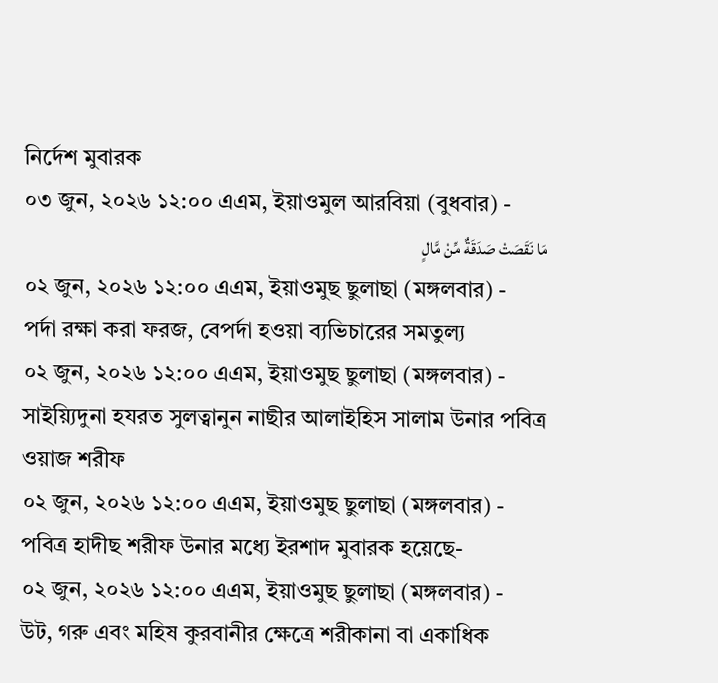নির্দেশ মুবারক
০৩ জুন, ২০২৬ ১২:০০ এএম, ইয়াওমুল আরবিয়া (বুধবার) -
مَا نَقَصَتْ صَدَقَةٌ مِّنْ مَّالٍ
০২ জুন, ২০২৬ ১২:০০ এএম, ইয়াওমুছ ছুলাছা (মঙ্গলবার) -
পর্দা রক্ষা করা ফরজ, বেপর্দা হওয়া ব্যভিচারের সমতুল্য
০২ জুন, ২০২৬ ১২:০০ এএম, ইয়াওমুছ ছুলাছা (মঙ্গলবার) -
সাইয়্যিদুনা হযরত সুলত্বানুন নাছীর আলাইহিস সালাম উনার পবিত্র ওয়াজ শরীফ
০২ জুন, ২০২৬ ১২:০০ এএম, ইয়াওমুছ ছুলাছা (মঙ্গলবার) -
পবিত্র হাদীছ শরীফ উনার মধ্যে ইরশাদ মুবারক হয়েছে-
০২ জুন, ২০২৬ ১২:০০ এএম, ইয়াওমুছ ছুলাছা (মঙ্গলবার) -
উট, গরু এবং মহিষ কুরবানীর ক্ষেত্রে শরীকানা বা একাধিক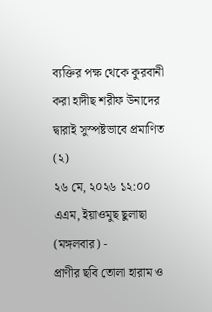ব্যক্তির পক্ষ থেকে কুরবানী করা হাদীছ শরীফ উনাদের দ্বারাই সুস্পষ্টভাবে প্রমাণিত (২)
২৬ মে, ২০২৬ ১২:০০ এএম, ইয়াওমুছ ছুলাছা (মঙ্গলবার) -
প্রাণীর ছবি তোলা হারাম ও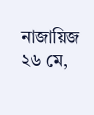নাজায়িজ
২৬ মে,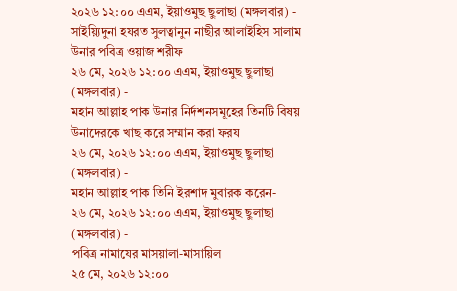২০২৬ ১২:০০ এএম, ইয়াওমুছ ছুলাছা (মঙ্গলবার) -
সাইয়্যিদুনা হযরত সুলত্বানুন নাছীর আলাইহিস সালাম উনার পবিত্র ওয়াজ শরীফ
২৬ মে, ২০২৬ ১২:০০ এএম, ইয়াওমুছ ছুলাছা (মঙ্গলবার) -
মহান আল্লাহ পাক উনার নির্দশনসমূহের তিনটি বিষয় উনাদেরকে খাছ করে সম্মান করা ফরয
২৬ মে, ২০২৬ ১২:০০ এএম, ইয়াওমুছ ছুলাছা (মঙ্গলবার) -
মহান আল্লাহ পাক তিনি ইরশাদ মুবারক করেন-
২৬ মে, ২০২৬ ১২:০০ এএম, ইয়াওমুছ ছুলাছা (মঙ্গলবার) -
পবিত্র নামাযের মাসয়ালা-মাসায়িল
২৫ মে, ২০২৬ ১২:০০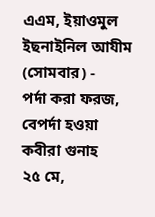এএম, ইয়াওমুল ইছনাইনিল আযীম (সোমবার) -
পর্দা করা ফরজ, বেপর্দা হওয়া কবীরা গুনাহ
২৫ মে,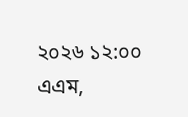২০২৬ ১২:০০ এএম,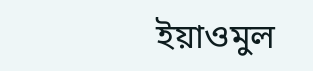ইয়াওমুল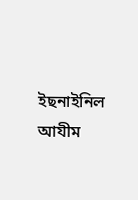ইছনাইনিল আযীম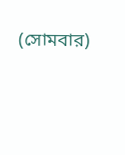(সোমবার)